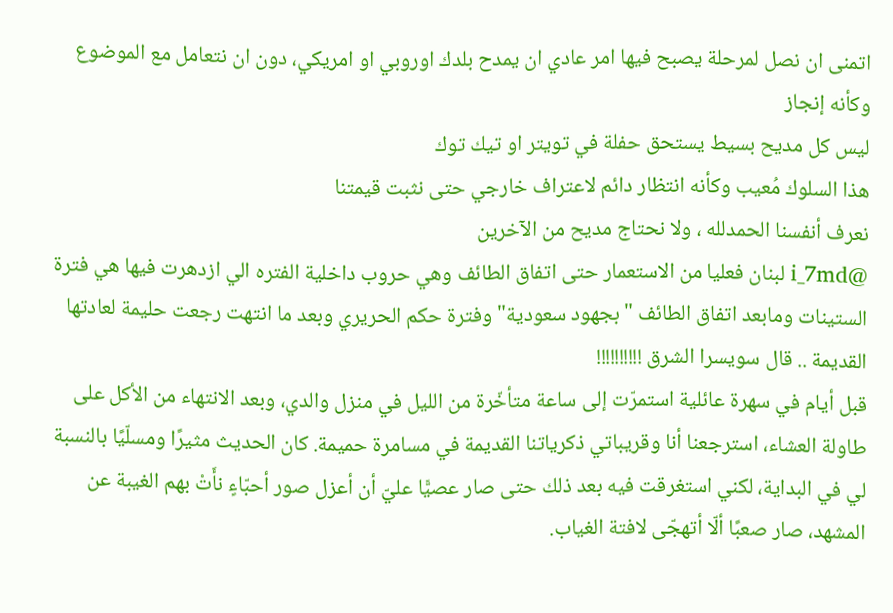اتمنى ان نصل لمرحلة يصبح فيها امر عادي ان يمدح بلدك اوروبي او امريكي، دون ان نتعامل مع الموضوع وكأنه إنجاز
ليس كل مديح بسيط يستحق حفلة في تويتر او تيك توك
هذا السلوك مُعيب وكأنه انتظار دائم لاعتراف خارجي حتى نثبت قيمتنا
نعرف أنفسنا الحمدلله ، ولا نحتاج مديح من الآخرين
@i_7md لبنان فعليا من الاستعمار حتى اتفاق الطائف وهي حروب داخلية الفتره الي ازدهرت فيها هي فترة الستينات ومابعد اتفاق الطائف "بجهود سعودية" وفترة حكم الحريري وبعد ما انتهت رجعت حليمة لعادتها القديمة .. قال سويسرا الشرق !!!!!!!!!!
قبل أيام في سهرة عائلية استمرّت إلى ساعة متأخّرة من الليل في منزل والدي، وبعد الانتهاء من الأكل على طاولة العشاء، استرجعنا أنا وقريباتي ذكرياتنا القديمة في مسامرة حميمة. كان الحديث مثيرًا ومسلّيًا بالنسبة لي في البداية، لكني استغرقت فيه بعد ذلك حتى صار عصيًّا عليّ أن أعزل صور أحبّاءٍ نأَتْ بهم الغيبة عن المشهد، صار صعبًا ألّا أتهجّى لافتة الغياب.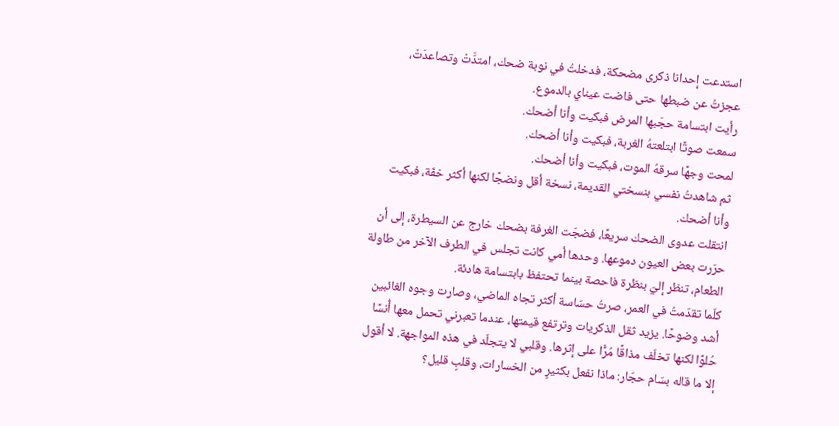استدعت إحدانا ذكرى مضحكة، فدخلتُ في نوبة ضحك، امتدَّتْ وتصاعدَتْ، عجزتُ عن ضبطها حتى فاضت عيناي بالدموع.
رأيت ابتسامة حجَبها المرض فبكيت وأنا أضحك.
سمعت صوتًا ابتلعتهُ الغربة، فبكيت وأنا أضحك.
لمحت وجهًا سرقهُ الموت، فبكيت وأنا أضحك.
ثم شاهدتُ نفسي بنسختي القديمة، نسخة أقل ونضجًا لكنها أكثر خفّة، فبكيت وأنا أضحك.
انتقلت عدوى الضحك سريعًا، فضجّت الغرفة بضحك خارج عن السيطرة، إلى أن حرّرت بعض العيون دموعها. وحدها أمي كانت تجلس في الطرف الآخر من طاولة الطعام، تنظر إليّ بنظرة فاحصة بينما تحتفظ بابتسامة هادئة.
كلّما تقدّمتُ في العمر، صرتُ حسّاسة أكثر تجاه الماضي، وصارت وجوه الغائبين أشد وضوحًا. يزيد ثقل الذكريات وترتفع قيمتها، عندما تعبرني تحمل معها أُنسًا حُلوًا لكنها تخلّف مذاقًا مُرًّا على إثرها. وقلبي لا يتجلّد في هذه المواجهة. لا أقول إلا ما قاله بسّام حجّار: ماذا نفعل بكثيرٍ من الخسارات، وقلبٍ قليل؟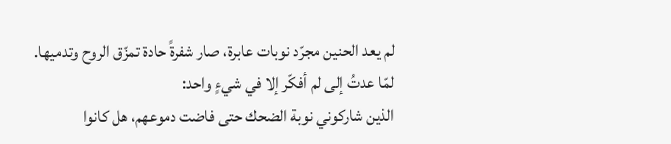لم يعد الحنين مجرّد نوبات عابرة، صار شفرةً حادة تمزّق الروح وتدميها.
لمّا عدتُ إلى لم أفكّر إلا في شيءٍ واحد:
الذين شاركوني نوبة الضحك حتى فاضت دموعهم، هل كانوا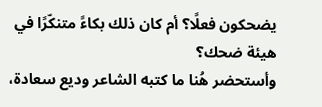يضحكون فعلًا؟ أم كان ذلك بكاءً متنكّرًا في هيئة ضحك؟
وأستحضر هُنا ما كتبه الشاعر وديع سعادة،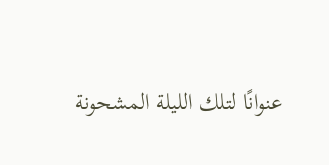عنوانًا لتلك الليلة المشحونة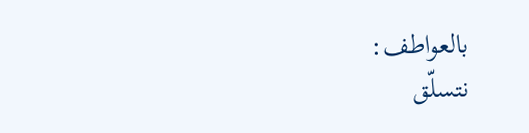بالعواطف:
نتسلّق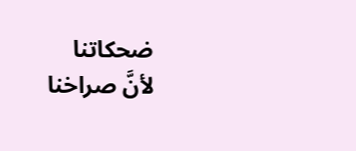ضحكاتنا
لأنَّ صراخنا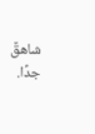شاهقٌ جدًا.